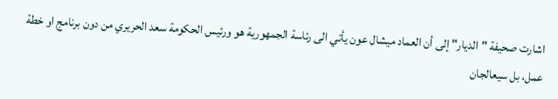اشارت صحيفة "الديار" إلى أن العماد ميشال عون يأتي الى رئاسة الجمهورية هو ورئيس الحكومة سعد الحريري من دون برنامج او خطة عمل، بل سيعالجان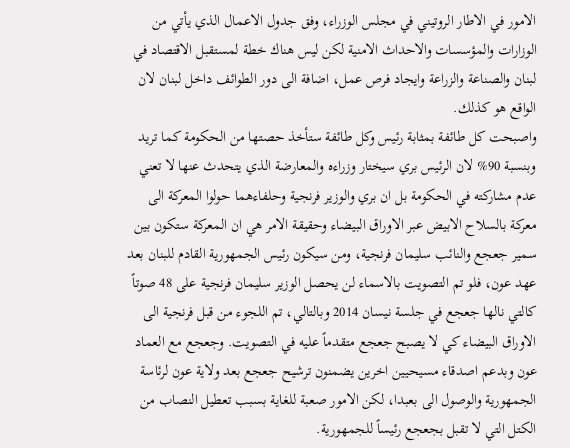الامور في الاطار الروتيني في مجلس الوزراء، وفق جدول الاعمال الذي يأتي من الوزارات والمؤسسات والاحداث الامنية لكن ليس هناك خطة لمستقبل الاقتصاد في لبنان والصناعة والزراعة وايجاد فرص عمل، اضافة الى دور الطوائف داخل لبنان لان الواقع هو كذلك.
واصبحت كل طائفة بمثابة رئيس وكل طائفة ستأخذ حصتها من الحكومة كما تريد وبنسبة 90% لان الرئيس بري سيختار وزراءه والمعارضة الذي يتحدث عنها لا تعني عدم مشاركته في الحكومة بل ان بري والوزير فرنجية وحلفاءهما حولوا المعركة الى معركة بالسلاح الابيض عبر الاوراق البيضاء وحقيقة الامر هي ان المعركة ستكون بين سمير جعجع والنائب سليمان فرنجية، ومن سيكون رئيس الجمهورية القادم للبنان بعد عهد عون، فلو تم التصويت بالاسماء لن يحصل الوزير سليمان فرنجية على 48 صوتاً كالتي نالها جعجع في جلسة نيسان 2014 وبالتالي، تم اللجوء من قبل فرنجية الى الاوراق البيضاء كي لا يصبح جعجع متقدماً عليه في التصويت. وجعجع مع العماد عون وبدعم اصدقاء مسيحيين اخرين يضمنون ترشيح جعجع بعد ولاية عون لرئاسة الجمهورية والوصول الى بعبدا، لكن الامور صعبة للغاية بسبب تعطيل النصاب من الكتل التي لا تقبل بجعجع رئيساً للجمهورية.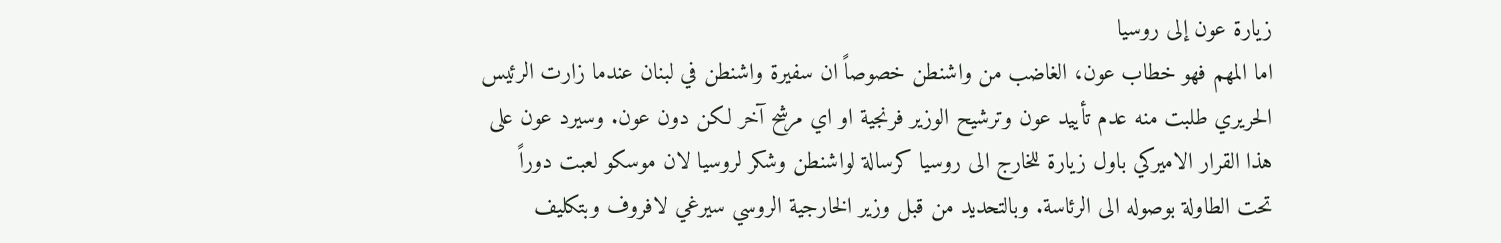زيارة عون إلى روسيا
اما المهم فهو خطاب عون، الغاضب من واشنطن خصوصاً ان سفيرة واشنطن في لبنان عندما زارت الرئيس الحريري طلبت منه عدم تأييد عون وترشيح الوزير فرنجية او اي مرشح آخر لكن دون عون. وسيرد عون على هذا القرار الاميركي باول زيارة للخارج الى روسيا كرسالة لواشنطن وشكر لروسيا لان موسكو لعبت دوراً تحت الطاولة بوصوله الى الرئاسة. وبالتحديد من قبل وزير الخارجية الروسي سيرغي لافروف وبتكليف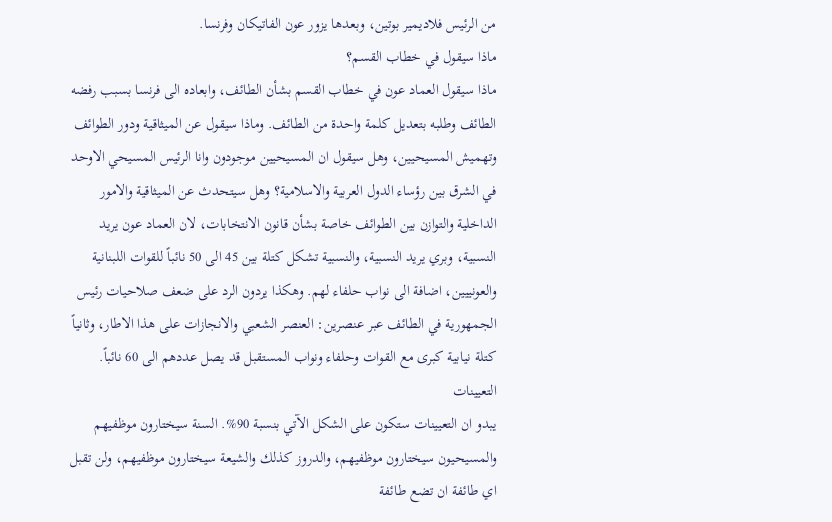من الرئيس فلاديمير بوتين، وبعدها يزور عون الفاتيكان وفرنسا.
ماذا سيقول في خطاب القسم؟
ماذا سيقول العماد عون في خطاب القسم بشأن الطائف، وابعاده الى فرنسا بسبب رفضه الطائف وطلبه بتعديل كلمة واحدة من الطائف. وماذا سيقول عن الميثاقية ودور الطوائف وتهميش المسيحيين، وهل سيقول ان المسيحيين موجودون وانا الرئيس المسيحي الاوحد في الشرق بين رؤساء الدول العربية والاسلامية؟ وهل سيتحدث عن الميثاقية والامور الداخلية والتوازن بين الطوائف خاصة بشأن قانون الانتخابات، لان العماد عون يريد النسبية، وبري يريد النسبية، والنسبية تشكل كتلة بين 45 الى 50 نائباً للقوات اللبنانية والعونييين، اضافة الى نواب حلفاء لهم. وهكذا يردون الرد على ضعف صلاحيات رئيس الجمهورية في الطائف عبر عنصرين: العنصر الشعبي والانجازات على هذا الاطار، وثانياً كتلة نيابية كبرى مع القوات وحلفاء ونواب المستقبل قد يصل عددهم الى 60 نائباً.
التعيينات
يبدو ان التعيينات ستكون على الشكل الآتي بنسبة 90%. السنة سيختارون موظفيهم والمسيحيون سيختارون موظفيهم، والدروز كذلك والشيعة سيختارون موظفيهم، ولن تقبل اي طائفة ان تضع طائفة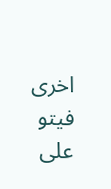اخرى فيتو على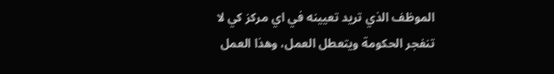الموظف الذي تريد تعيينه في اي مركز كي لا تنفجر الحكومة ويتعطل العمل، وهذا العمل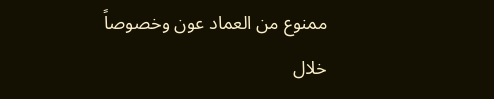ممنوع من العماد عون وخصوصاً خلال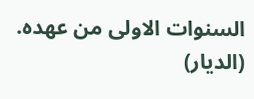السنوات الاولى من عهده.
(الديار)